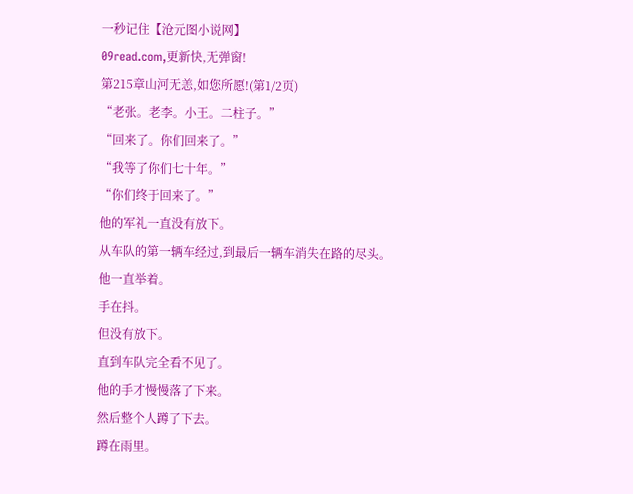一秒记住【沧元图小说网】
09read.com,更新快,无弹窗!
第215章山河无恙,如您所愿!(第1/2页)
“老张。老李。小王。二柱子。”
“回来了。你们回来了。”
“我等了你们七十年。”
“你们终于回来了。”
他的军礼一直没有放下。
从车队的第一辆车经过,到最后一辆车消失在路的尽头。
他一直举着。
手在抖。
但没有放下。
直到车队完全看不见了。
他的手才慢慢落了下来。
然后整个人蹲了下去。
蹲在雨里。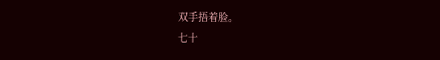双手捂着脸。
七十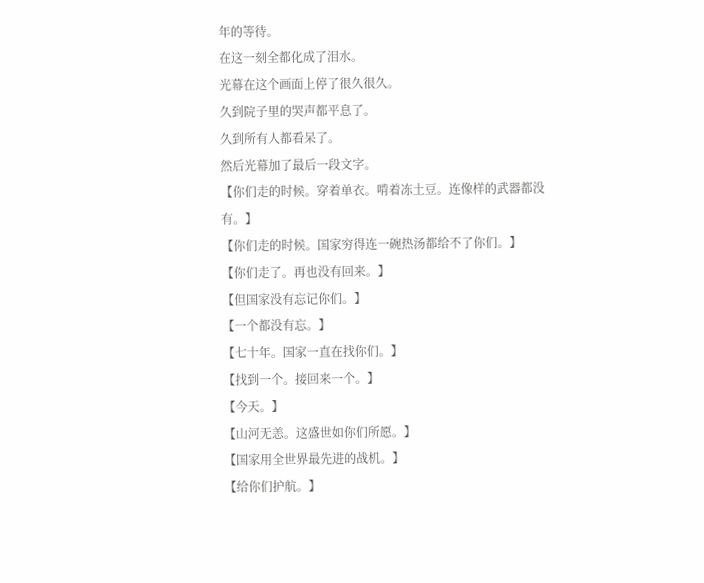年的等待。
在这一刻全都化成了泪水。
光幕在这个画面上停了很久很久。
久到院子里的哭声都平息了。
久到所有人都看呆了。
然后光幕加了最后一段文字。
【你们走的时候。穿着单衣。啃着冻土豆。连像样的武器都没有。】
【你们走的时候。国家穷得连一碗热汤都给不了你们。】
【你们走了。再也没有回来。】
【但国家没有忘记你们。】
【一个都没有忘。】
【七十年。国家一直在找你们。】
【找到一个。接回来一个。】
【今天。】
【山河无恙。这盛世如你们所愿。】
【国家用全世界最先进的战机。】
【给你们护航。】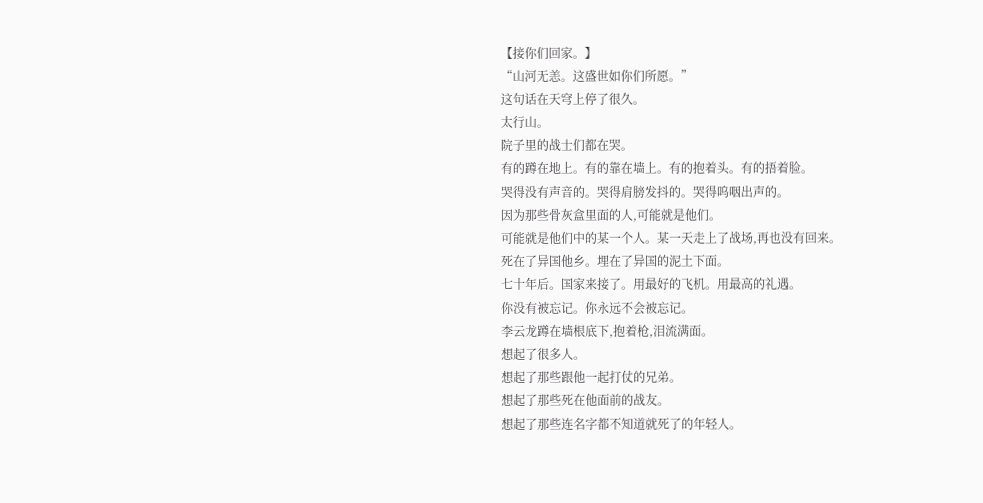【接你们回家。】
“山河无恙。这盛世如你们所愿。”
这句话在天穹上停了很久。
太行山。
院子里的战士们都在哭。
有的蹲在地上。有的靠在墙上。有的抱着头。有的捂着脸。
哭得没有声音的。哭得肩膀发抖的。哭得呜咽出声的。
因为那些骨灰盒里面的人,可能就是他们。
可能就是他们中的某一个人。某一天走上了战场,再也没有回来。
死在了异国他乡。埋在了异国的泥土下面。
七十年后。国家来接了。用最好的飞机。用最高的礼遇。
你没有被忘记。你永远不会被忘记。
李云龙蹲在墙根底下,抱着枪,泪流满面。
想起了很多人。
想起了那些跟他一起打仗的兄弟。
想起了那些死在他面前的战友。
想起了那些连名字都不知道就死了的年轻人。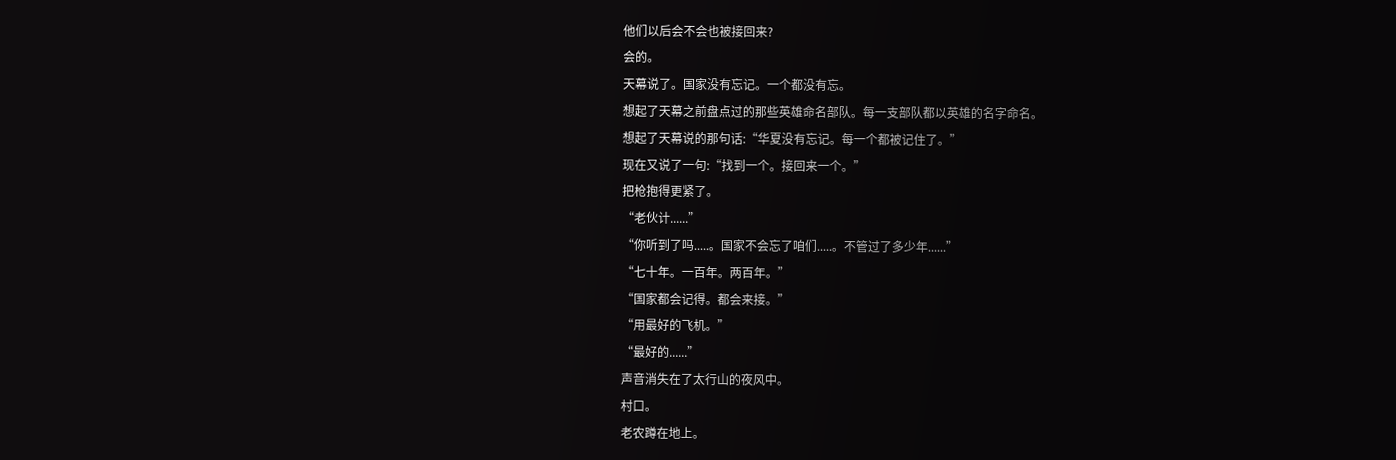他们以后会不会也被接回来?
会的。
天幕说了。国家没有忘记。一个都没有忘。
想起了天幕之前盘点过的那些英雄命名部队。每一支部队都以英雄的名字命名。
想起了天幕说的那句话:“华夏没有忘记。每一个都被记住了。”
现在又说了一句:“找到一个。接回来一个。”
把枪抱得更紧了。
“老伙计......”
“你听到了吗.....。国家不会忘了咱们.....。不管过了多少年......”
“七十年。一百年。两百年。”
“国家都会记得。都会来接。”
“用最好的飞机。”
“最好的......”
声音消失在了太行山的夜风中。
村口。
老农蹲在地上。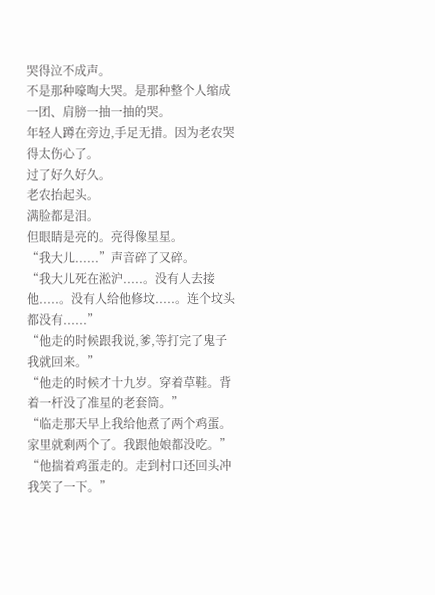哭得泣不成声。
不是那种嚎啕大哭。是那种整个人缩成一团、肩膀一抽一抽的哭。
年轻人蹲在旁边,手足无措。因为老农哭得太伤心了。
过了好久好久。
老农抬起头。
满脸都是泪。
但眼睛是亮的。亮得像星星。
“我大儿......”声音碎了又碎。
“我大儿死在淞沪.....。没有人去接他.....。没有人给他修坟.....。连个坟头都没有......”
“他走的时候跟我说,爹,等打完了鬼子我就回来。”
“他走的时候才十九岁。穿着草鞋。背着一杆没了准星的老套筒。”
“临走那天早上我给他煮了两个鸡蛋。家里就剩两个了。我跟他娘都没吃。”
“他揣着鸡蛋走的。走到村口还回头冲我笑了一下。”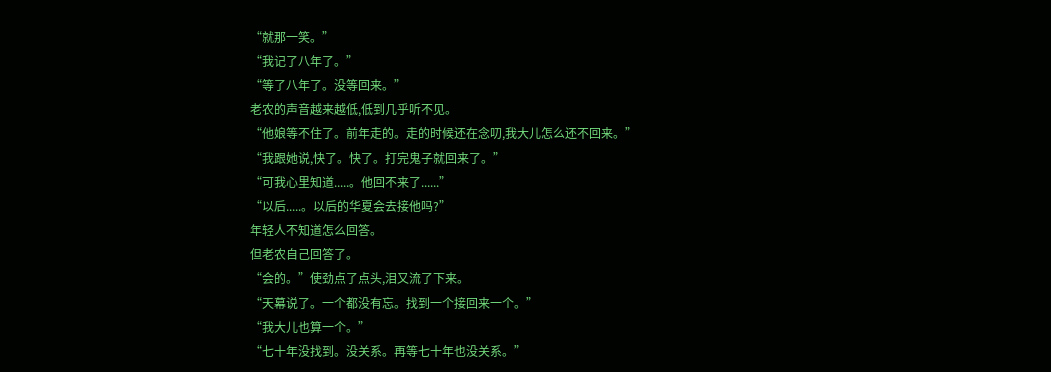“就那一笑。”
“我记了八年了。”
“等了八年了。没等回来。”
老农的声音越来越低,低到几乎听不见。
“他娘等不住了。前年走的。走的时候还在念叨,我大儿怎么还不回来。”
“我跟她说,快了。快了。打完鬼子就回来了。”
“可我心里知道.....。他回不来了......”
“以后.....。以后的华夏会去接他吗?”
年轻人不知道怎么回答。
但老农自己回答了。
“会的。”使劲点了点头,泪又流了下来。
“天幕说了。一个都没有忘。找到一个接回来一个。”
“我大儿也算一个。”
“七十年没找到。没关系。再等七十年也没关系。”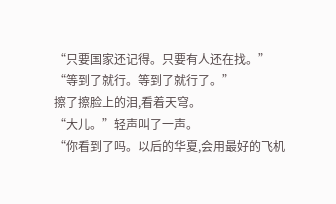“只要国家还记得。只要有人还在找。”
“等到了就行。等到了就行了。”
擦了擦脸上的泪,看着天穹。
“大儿。”轻声叫了一声。
“你看到了吗。以后的华夏,会用最好的飞机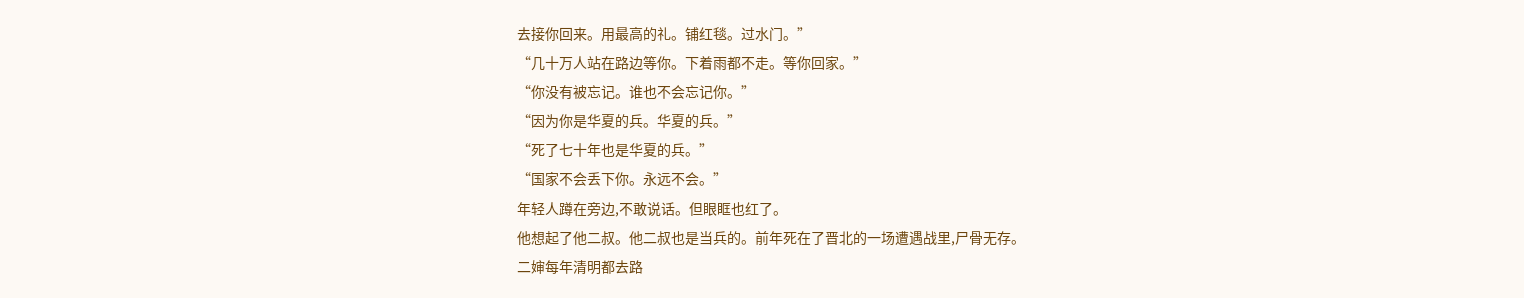去接你回来。用最高的礼。铺红毯。过水门。”
“几十万人站在路边等你。下着雨都不走。等你回家。”
“你没有被忘记。谁也不会忘记你。”
“因为你是华夏的兵。华夏的兵。”
“死了七十年也是华夏的兵。”
“国家不会丢下你。永远不会。”
年轻人蹲在旁边,不敢说话。但眼眶也红了。
他想起了他二叔。他二叔也是当兵的。前年死在了晋北的一场遭遇战里,尸骨无存。
二婶每年清明都去路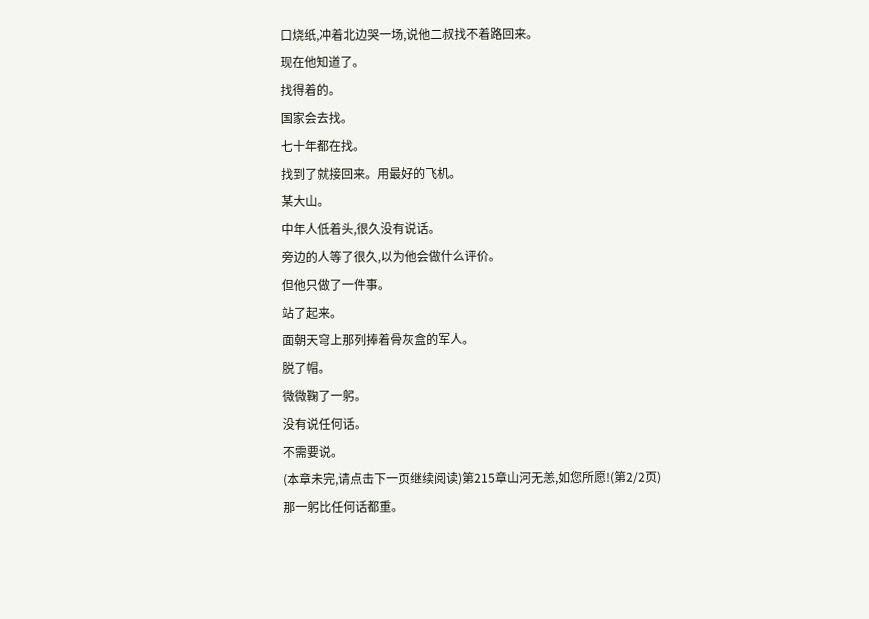口烧纸,冲着北边哭一场,说他二叔找不着路回来。
现在他知道了。
找得着的。
国家会去找。
七十年都在找。
找到了就接回来。用最好的飞机。
某大山。
中年人低着头,很久没有说话。
旁边的人等了很久,以为他会做什么评价。
但他只做了一件事。
站了起来。
面朝天穹上那列捧着骨灰盒的军人。
脱了帽。
微微鞠了一躬。
没有说任何话。
不需要说。
(本章未完,请点击下一页继续阅读)第215章山河无恙,如您所愿!(第2/2页)
那一躬比任何话都重。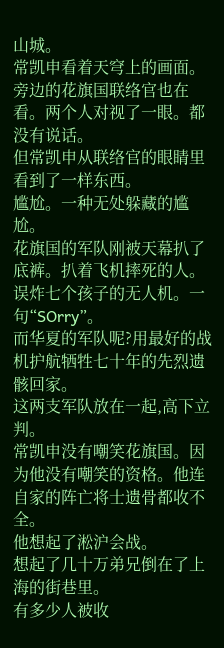山城。
常凯申看着天穹上的画面。
旁边的花旗国联络官也在看。两个人对视了一眼。都没有说话。
但常凯申从联络官的眼睛里看到了一样东西。
尴尬。一种无处躲藏的尴尬。
花旗国的军队刚被天幕扒了底裤。扒着飞机摔死的人。误炸七个孩子的无人机。一句“SOrry”。
而华夏的军队呢?用最好的战机护航牺牲七十年的先烈遗骸回家。
这两支军队放在一起,高下立判。
常凯申没有嘲笑花旗国。因为他没有嘲笑的资格。他连自家的阵亡将士遗骨都收不全。
他想起了淞沪会战。
想起了几十万弟兄倒在了上海的街巷里。
有多少人被收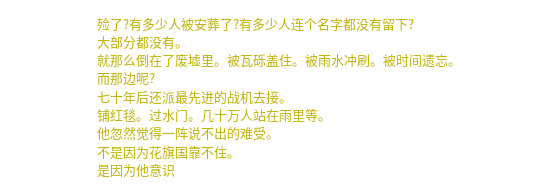殓了?有多少人被安葬了?有多少人连个名字都没有留下?
大部分都没有。
就那么倒在了废墟里。被瓦砾盖住。被雨水冲刷。被时间遗忘。
而那边呢?
七十年后还派最先进的战机去接。
铺红毯。过水门。几十万人站在雨里等。
他忽然觉得一阵说不出的难受。
不是因为花旗国靠不住。
是因为他意识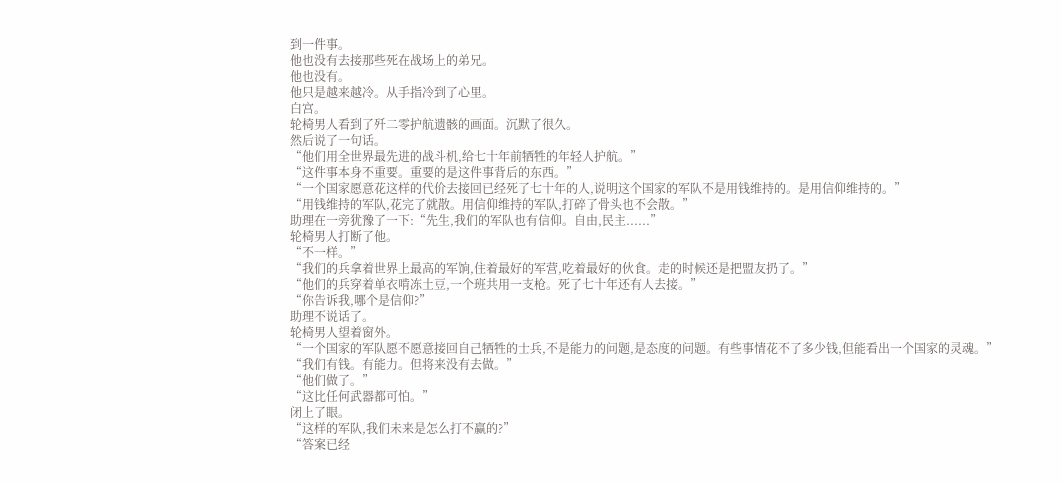到一件事。
他也没有去接那些死在战场上的弟兄。
他也没有。
他只是越来越冷。从手指冷到了心里。
白宫。
轮椅男人看到了歼二零护航遗骸的画面。沉默了很久。
然后说了一句话。
“他们用全世界最先进的战斗机,给七十年前牺牲的年轻人护航。”
“这件事本身不重要。重要的是这件事背后的东西。”
“一个国家愿意花这样的代价去接回已经死了七十年的人,说明这个国家的军队不是用钱维持的。是用信仰维持的。”
“用钱维持的军队,花完了就散。用信仰维持的军队,打碎了骨头也不会散。”
助理在一旁犹豫了一下:“先生,我们的军队也有信仰。自由,民主......”
轮椅男人打断了他。
“不一样。”
“我们的兵拿着世界上最高的军饷,住着最好的军营,吃着最好的伙食。走的时候还是把盟友扔了。”
“他们的兵穿着单衣啃冻土豆,一个班共用一支枪。死了七十年还有人去接。”
“你告诉我,哪个是信仰?”
助理不说话了。
轮椅男人望着窗外。
“一个国家的军队愿不愿意接回自己牺牲的士兵,不是能力的问题,是态度的问题。有些事情花不了多少钱,但能看出一个国家的灵魂。”
“我们有钱。有能力。但将来没有去做。”
“他们做了。”
“这比任何武器都可怕。”
闭上了眼。
“这样的军队,我们未来是怎么打不赢的?”
“答案已经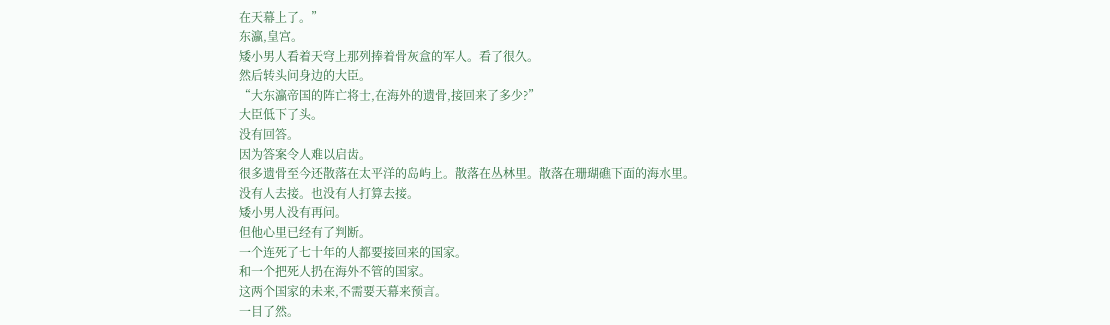在天幕上了。”
东瀛,皇宫。
矮小男人看着天穹上那列捧着骨灰盒的军人。看了很久。
然后转头问身边的大臣。
“大东瀛帝国的阵亡将士,在海外的遗骨,接回来了多少?”
大臣低下了头。
没有回答。
因为答案令人难以启齿。
很多遗骨至今还散落在太平洋的岛屿上。散落在丛林里。散落在珊瑚礁下面的海水里。
没有人去接。也没有人打算去接。
矮小男人没有再问。
但他心里已经有了判断。
一个连死了七十年的人都要接回来的国家。
和一个把死人扔在海外不管的国家。
这两个国家的未来,不需要天幕来预言。
一目了然。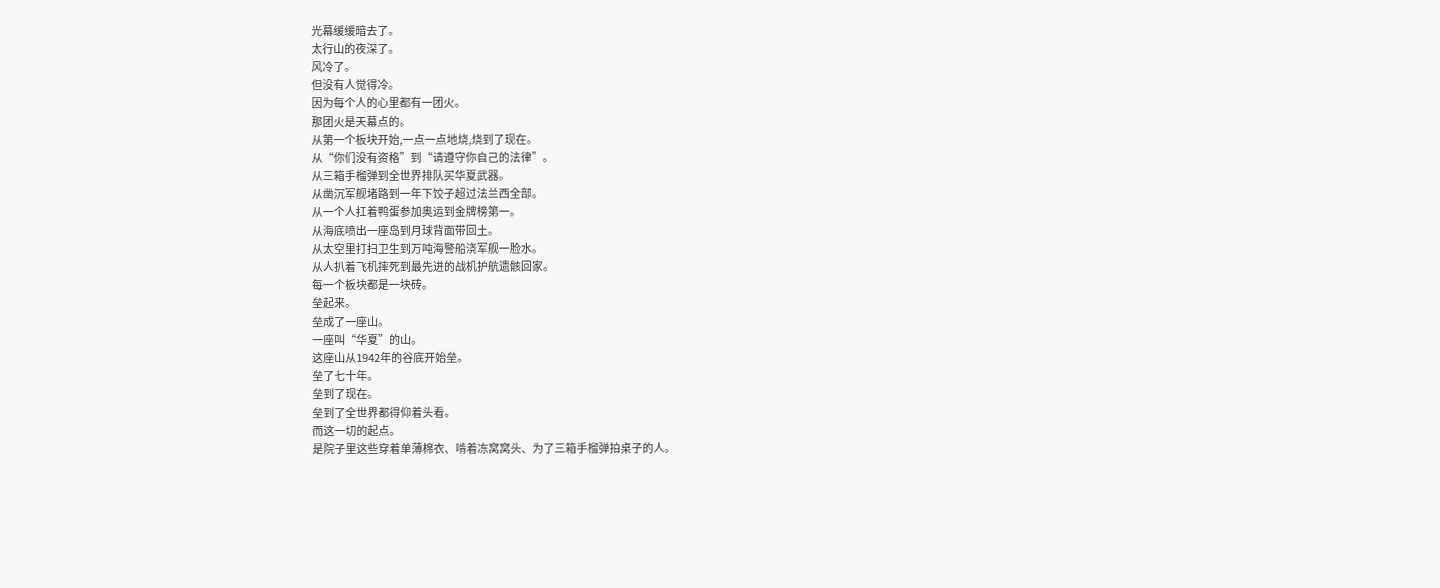光幕缓缓暗去了。
太行山的夜深了。
风冷了。
但没有人觉得冷。
因为每个人的心里都有一团火。
那团火是天幕点的。
从第一个板块开始,一点一点地烧,烧到了现在。
从“你们没有资格”到“请遵守你自己的法律”。
从三箱手榴弹到全世界排队买华夏武器。
从凿沉军舰堵路到一年下饺子超过法兰西全部。
从一个人扛着鸭蛋参加奥运到金牌榜第一。
从海底喷出一座岛到月球背面带回土。
从太空里打扫卫生到万吨海警船浇军舰一脸水。
从人扒着飞机摔死到最先进的战机护航遗骸回家。
每一个板块都是一块砖。
垒起来。
垒成了一座山。
一座叫“华夏”的山。
这座山从1942年的谷底开始垒。
垒了七十年。
垒到了现在。
垒到了全世界都得仰着头看。
而这一切的起点。
是院子里这些穿着单薄棉衣、啃着冻窝窝头、为了三箱手榴弹拍桌子的人。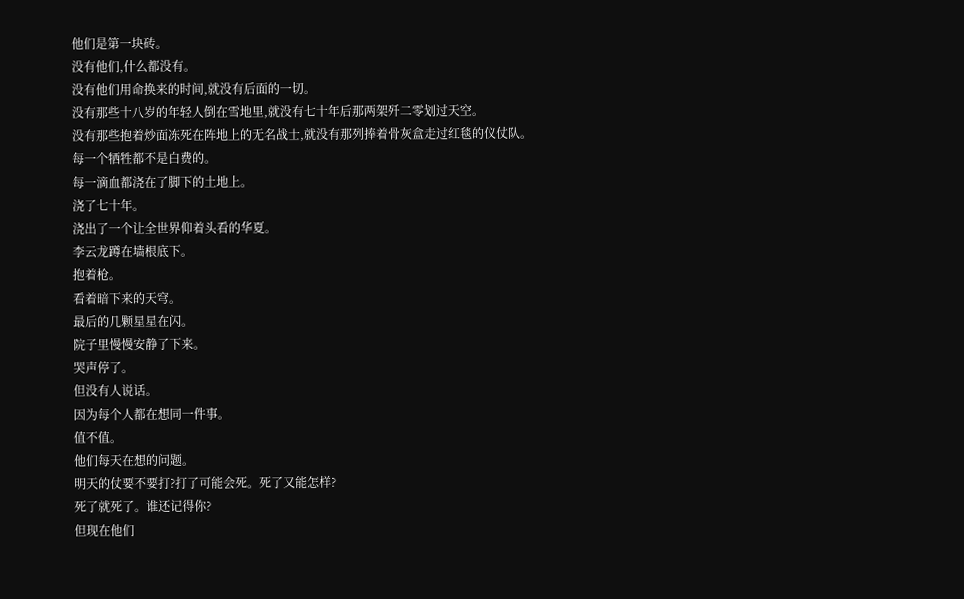他们是第一块砖。
没有他们,什么都没有。
没有他们用命换来的时间,就没有后面的一切。
没有那些十八岁的年轻人倒在雪地里,就没有七十年后那两架歼二零划过天空。
没有那些抱着炒面冻死在阵地上的无名战士,就没有那列捧着骨灰盒走过红毯的仪仗队。
每一个牺牲都不是白费的。
每一滴血都浇在了脚下的土地上。
浇了七十年。
浇出了一个让全世界仰着头看的华夏。
李云龙蹲在墙根底下。
抱着枪。
看着暗下来的天穹。
最后的几颗星星在闪。
院子里慢慢安静了下来。
哭声停了。
但没有人说话。
因为每个人都在想同一件事。
值不值。
他们每天在想的问题。
明天的仗要不要打?打了可能会死。死了又能怎样?
死了就死了。谁还记得你?
但现在他们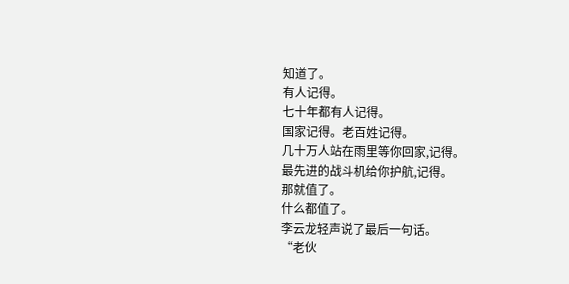知道了。
有人记得。
七十年都有人记得。
国家记得。老百姓记得。
几十万人站在雨里等你回家,记得。
最先进的战斗机给你护航,记得。
那就值了。
什么都值了。
李云龙轻声说了最后一句话。
“老伙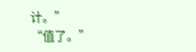计。”
“值了。”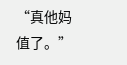“真他妈值了。”